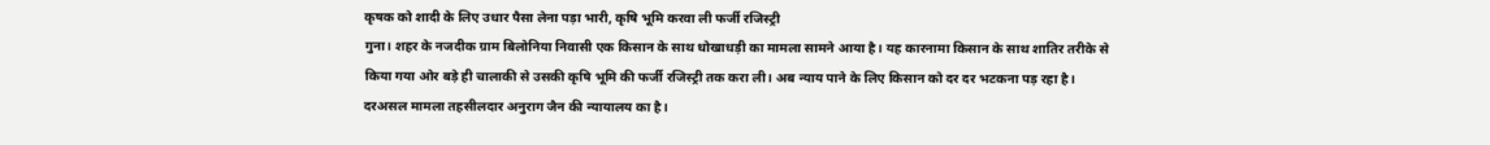कृषक को शादी के लिए उधार पैसा लेना पड़ा भारी, कृषि भूमि करवा ली फर्जी रजिस्ट्री
गुना। शहर के नजदीक ग्राम बिलोनिया निवासी एक किसान के साथ धोखाधड़ी का मामला सामने आया है। यह कारनामा किसान के साथ शातिर तरीके से किया गया ओर बड़े ही चालाकी से उसकी कृषि भूमि की फर्जी रजिस्ट्री तक करा ली। अब न्याय पाने के लिए किसान को दर दर भटकना पड़ रहा है।
दरअसल मामला तहसीलदार अनुराग जैन की न्यायालय का है।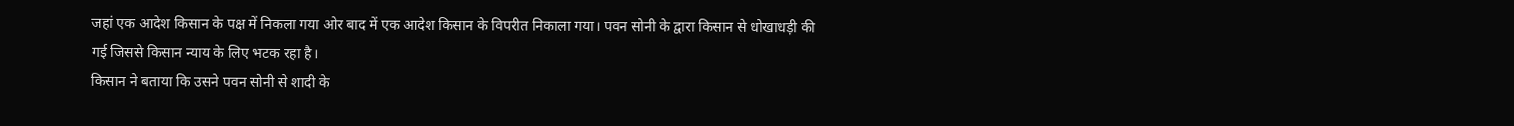जहां एक आदेश किसान के पक्ष में निकला गया ओर बाद में एक आदेश किसान के विपरीत निकाला गया। पवन सोनी के द्वारा किसान से धोखाधड़ी की गई जिससे किसान न्याय के लिए भटक रहा है।
किसान ने बताया कि उसने पवन सोनी से शादी के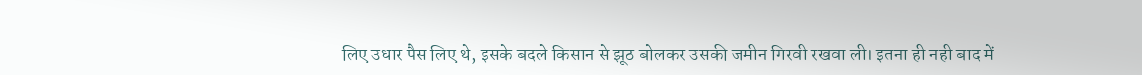लिए उधार पैस लिए थे, इसके बदले किसान से झूठ बोलकर उसकी जमीन गिरवी रखवा ली। इतना ही नही बाद में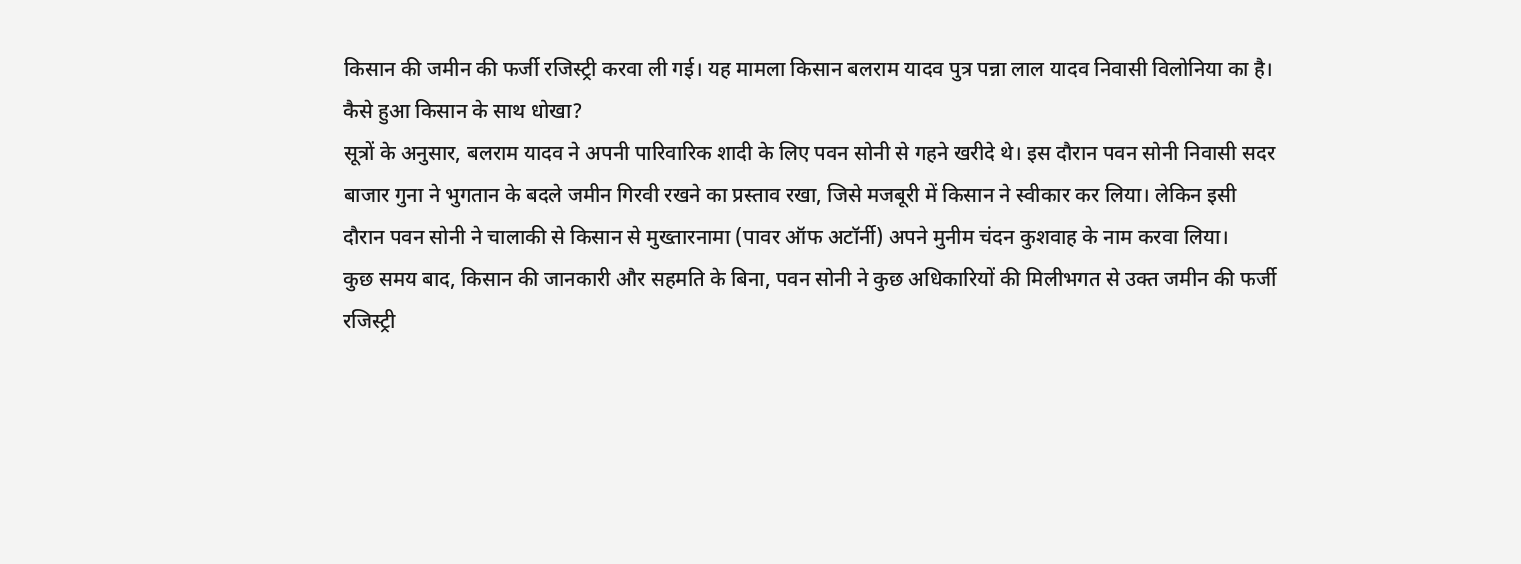किसान की जमीन की फर्जी रजिस्ट्री करवा ली गई। यह मामला किसान बलराम यादव पुत्र पन्ना लाल यादव निवासी विलोनिया का है।
कैसे हुआ किसान के साथ धोखा?
सूत्रों के अनुसार, बलराम यादव ने अपनी पारिवारिक शादी के लिए पवन सोनी से गहने खरीदे थे। इस दौरान पवन सोनी निवासी सदर बाजार गुना ने भुगतान के बदले जमीन गिरवी रखने का प्रस्ताव रखा, जिसे मजबूरी में किसान ने स्वीकार कर लिया। लेकिन इसी दौरान पवन सोनी ने चालाकी से किसान से मुख्तारनामा (पावर ऑफ अटॉर्नी) अपने मुनीम चंदन कुशवाह के नाम करवा लिया।
कुछ समय बाद, किसान की जानकारी और सहमति के बिना, पवन सोनी ने कुछ अधिकारियों की मिलीभगत से उक्त जमीन की फर्जी रजिस्ट्री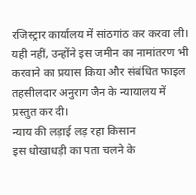रजिस्ट्रार कार्यालय में सांठगांठ कर करवा ली। यही नहीं, उन्होंने इस जमीन का नामांतरण भी करवाने का प्रयास किया और संबंधित फाइल तहसीलदार अनुराग जैन के न्यायालय में प्रस्तुत कर दी।
न्याय की लड़ाई लड़ रहा किसान
इस धोखाधड़ी का पता चलने के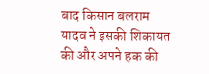बाद किसान बलराम यादव ने इसकी शिकायत की और अपने हक की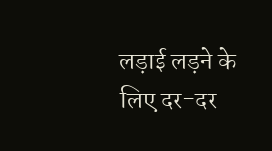लड़ाई लड़ने के लिए दर-दर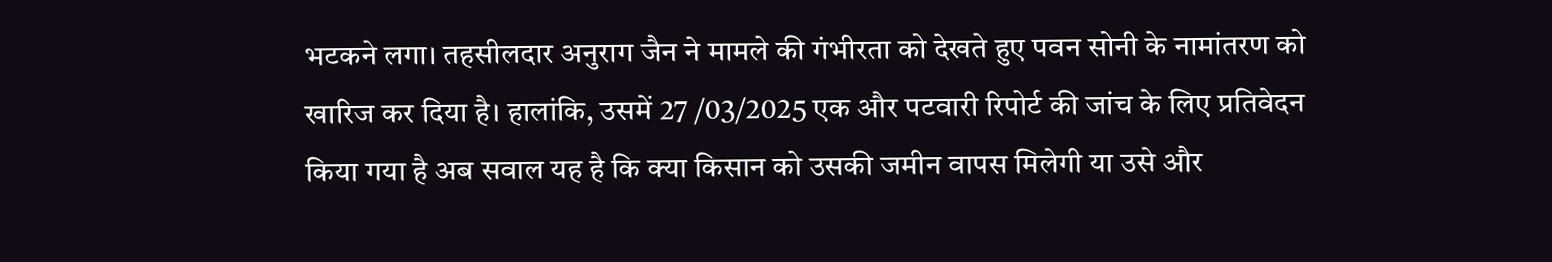भटकने लगा। तहसीलदार अनुराग जैन ने मामले की गंभीरता को देखते हुए पवन सोनी के नामांतरण को खारिज कर दिया है। हालांकि, उसमें 27 /03/2025 एक और पटवारी रिपोर्ट की जांच के लिए प्रतिवेदन किया गया है अब सवाल यह है कि क्या किसान को उसकी जमीन वापस मिलेगी या उसे और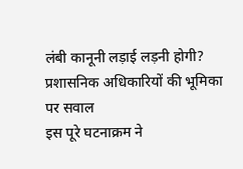लंबी कानूनी लड़ाई लड़नी होगी?
प्रशासनिक अधिकारियों की भूमिका पर सवाल
इस पूरे घटनाक्रम ने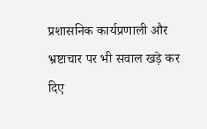प्रशासनिक कार्यप्रणाली और भ्रष्टाचार पर भी सवाल खड़े कर दिए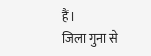हैं।
जिला गुना से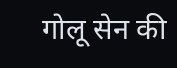गोलू सेन की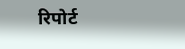रिपोर्ट